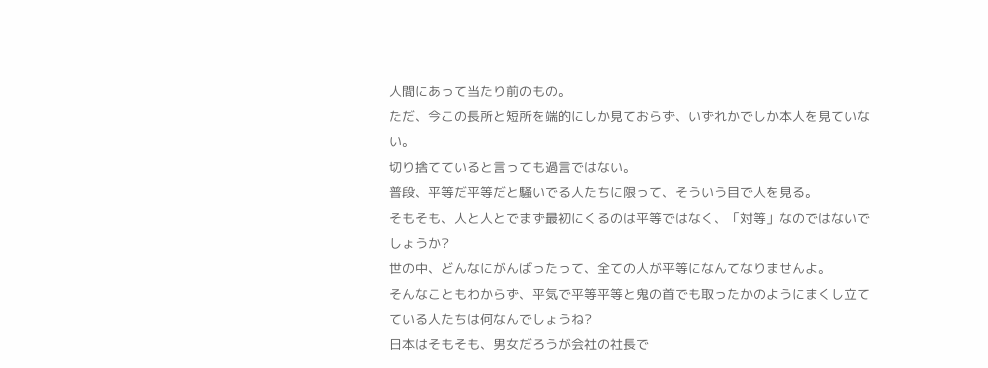人間にあって当たり前のもの。
ただ、今この長所と短所を端的にしか見ておらず、いずれかでしか本人を見ていない。
切り捨てていると言っても過言ではない。
普段、平等だ平等だと騒いでる人たちに限って、そういう目で人を見る。
そもそも、人と人とでまず最初にくるのは平等ではなく、「対等」なのではないでしょうか?
世の中、どんなにがんばったって、全ての人が平等になんてなりませんよ。
そんなこともわからず、平気で平等平等と鬼の首でも取ったかのようにまくし立てている人たちは何なんでしょうね?
日本はそもそも、男女だろうが会社の社長で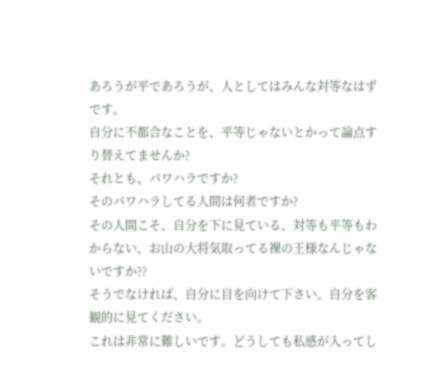あろうが平であろうが、人としてはみんな対等なはずです。
自分に不都合なことを、平等じゃないとかって論点すり替えてませんか?
それとも、パワハラですか?
そのパワハラしてる人間は何者ですか?
その人間こそ、自分を下に見ている、対等も平等もわからない、お山の大将気取ってる裸の王様なんじゃないですか??
そうでなければ、自分に目を向けて下さい。自分を客観的に見てください。
これは非常に難しいです。どうしても私感が入ってし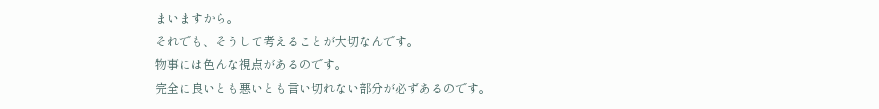まいますから。
それでも、そうして考えることが大切なんです。
物事には色んな視点があるのです。
完全に良いとも悪いとも言い切れない部分が必ずあるのです。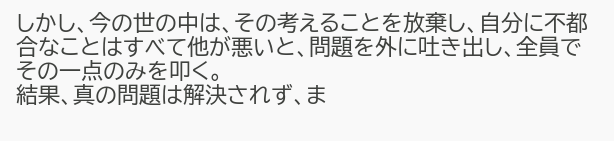しかし、今の世の中は、その考えることを放棄し、自分に不都合なことはすべて他が悪いと、問題を外に吐き出し、全員でその一点のみを叩く。
結果、真の問題は解決されず、ま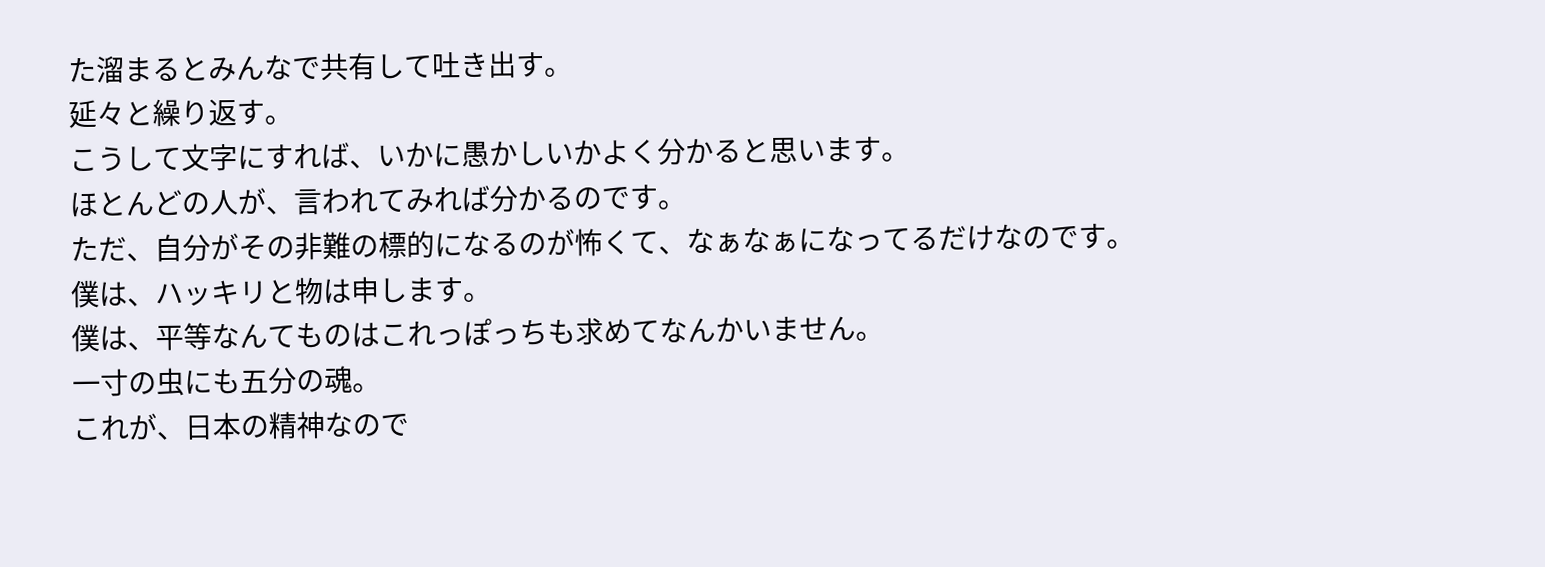た溜まるとみんなで共有して吐き出す。
延々と繰り返す。
こうして文字にすれば、いかに愚かしいかよく分かると思います。
ほとんどの人が、言われてみれば分かるのです。
ただ、自分がその非難の標的になるのが怖くて、なぁなぁになってるだけなのです。
僕は、ハッキリと物は申します。
僕は、平等なんてものはこれっぽっちも求めてなんかいません。
一寸の虫にも五分の魂。
これが、日本の精神なので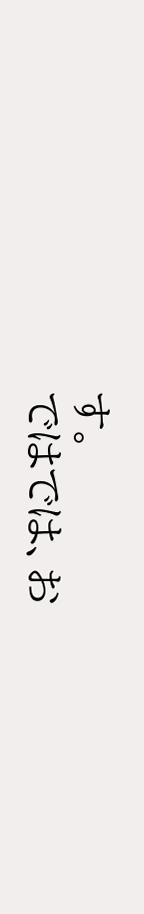す。
ではでは、お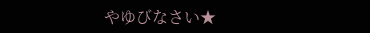やゆびなさい★